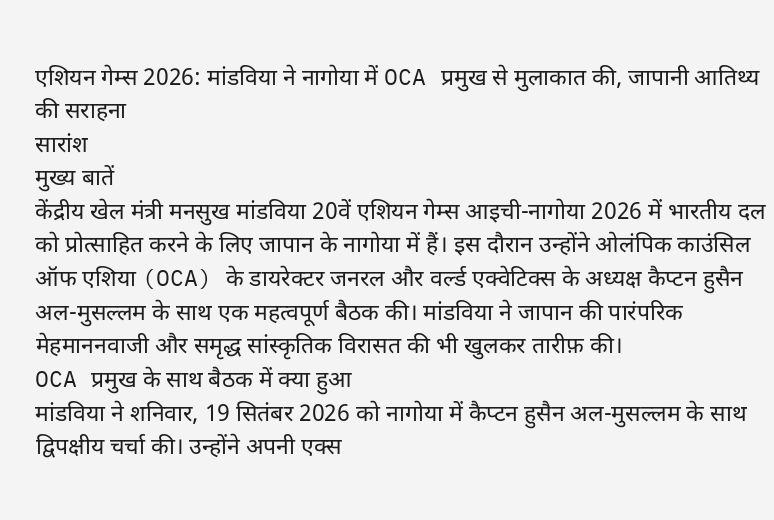एशियन गेम्स 2026: मांडविया ने नागोया में OCA प्रमुख से मुलाकात की, जापानी आतिथ्य की सराहना
सारांश
मुख्य बातें
केंद्रीय खेल मंत्री मनसुख मांडविया 20वें एशियन गेम्स आइची-नागोया 2026 में भारतीय दल को प्रोत्साहित करने के लिए जापान के नागोया में हैं। इस दौरान उन्होंने ओलंपिक काउंसिल ऑफ एशिया (OCA) के डायरेक्टर जनरल और वर्ल्ड एक्वेटिक्स के अध्यक्ष कैप्टन हुसैन अल-मुसल्लम के साथ एक महत्वपूर्ण बैठक की। मांडविया ने जापान की पारंपरिक मेहमाननवाजी और समृद्ध सांस्कृतिक विरासत की भी खुलकर तारीफ़ की।
OCA प्रमुख के साथ बैठक में क्या हुआ
मांडविया ने शनिवार, 19 सितंबर 2026 को नागोया में कैप्टन हुसैन अल-मुसल्लम के साथ द्विपक्षीय चर्चा की। उन्होंने अपनी एक्स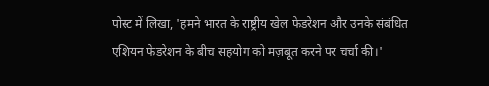पोस्ट में लिखा, 'हमने भारत के राष्ट्रीय खेल फेडरेशन और उनके संबंधित एशियन फेडरेशन के बीच सहयोग को मज़बूत करने पर चर्चा की।'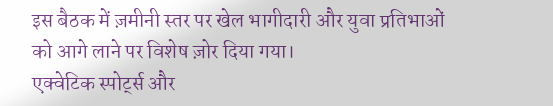इस बैठक में ज़मीनी स्तर पर खेल भागीदारी और युवा प्रतिभाओं को आगे लाने पर विशेष ज़ोर दिया गया।
एक्वेटिक स्पोर्ट्स और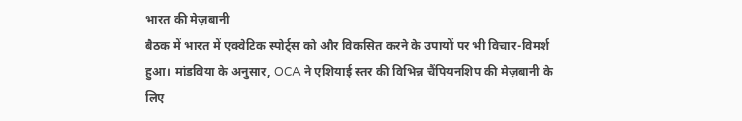भारत की मेज़बानी
बैठक में भारत में एक्वेटिक स्पोर्ट्स को और विकसित करने के उपायों पर भी विचार-विमर्श हुआ। मांडविया के अनुसार, OCA ने एशियाई स्तर की विभिन्न चैंपियनशिप की मेज़बानी के लिए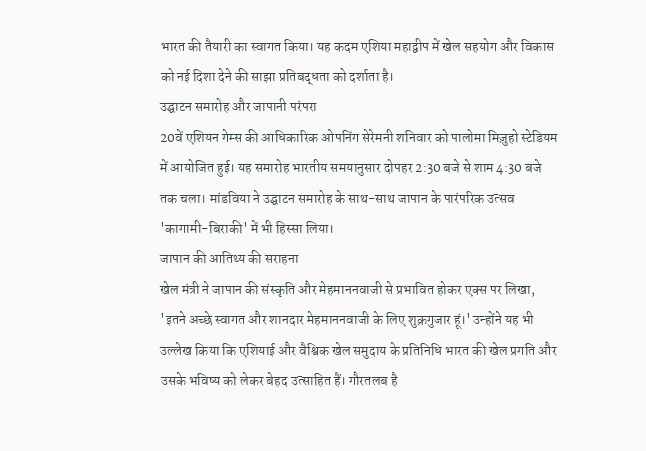भारत की तैयारी का स्वागत किया। यह कदम एशिया महाद्वीप में खेल सहयोग और विकास को नई दिशा देने की साझा प्रतिबद्धता को दर्शाता है।
उद्घाटन समारोह और जापानी परंपरा
20वें एशियन गेम्स की आधिकारिक ओपनिंग सेरेमनी शनिवार को पालोमा मिज़ुहो स्टेडियम में आयोजित हुई। यह समारोह भारतीय समयानुसार दोपहर 2:30 बजे से शाम 4:30 बजे तक चला। मांडविया ने उद्घाटन समारोह के साथ-साथ जापान के पारंपरिक उत्सव 'कागामी-बिराकी' में भी हिस्सा लिया।
जापान की आतिथ्य की सराहना
खेल मंत्री ने जापान की संस्कृति और मेहमाननवाजी से प्रभावित होकर एक्स पर लिखा, 'इतने अच्छे स्वागत और शानदार मेहमाननवाजी के लिए शुक्रगुजार हूं।' उन्होंने यह भी उल्लेख किया कि एशियाई और वैश्विक खेल समुदाय के प्रतिनिधि भारत की खेल प्रगति और उसके भविष्य को लेकर बेहद उत्साहित हैं। गौरतलब है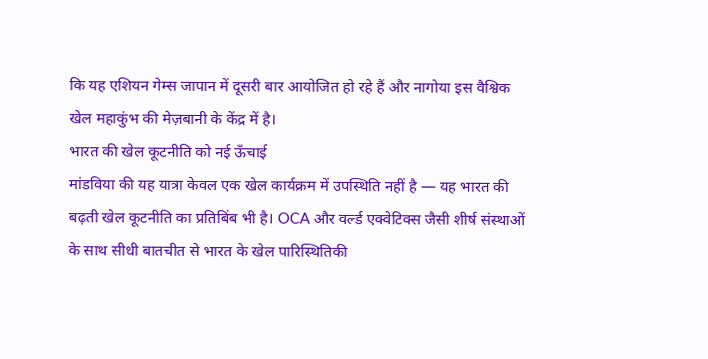कि यह एशियन गेम्स जापान में दूसरी बार आयोजित हो रहे हैं और नागोया इस वैश्विक खेल महाकुंभ की मेज़बानी के केंद्र में है।
भारत की खेल कूटनीति को नई ऊँचाई
मांडविया की यह यात्रा केवल एक खेल कार्यक्रम में उपस्थिति नहीं है — यह भारत की बढ़ती खेल कूटनीति का प्रतिबिंब भी है। OCA और वर्ल्ड एक्वेटिक्स जैसी शीर्ष संस्थाओं के साथ सीधी बातचीत से भारत के खेल पारिस्थितिकी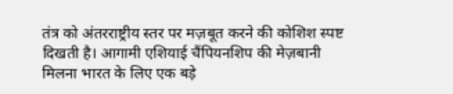तंत्र को अंतरराष्ट्रीय स्तर पर मज़बूत करने की कोशिश स्पष्ट दिखती है। आगामी एशियाई चैंपियनशिप की मेज़बानी मिलना भारत के लिए एक बड़े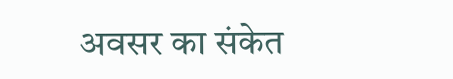अवसर का संकेत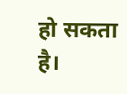हो सकता है।